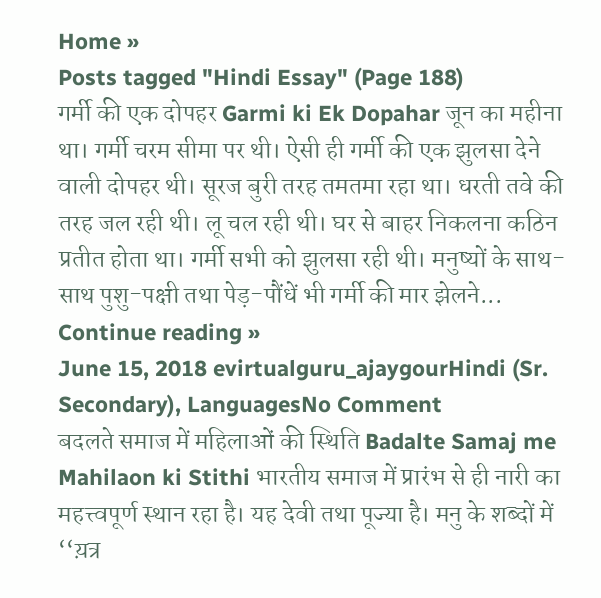Home »
Posts tagged "Hindi Essay" (Page 188)
गर्मी की एक दोपहर Garmi ki Ek Dopahar जून का महीना था। गर्मी चरम सीमा पर थी। ऐसी ही गर्मी की एक झुलसा देने वाली दोपहर थी। सूरज बुरी तरह तमतमा रहा था। धरती तवे की तरह जल रही थी। लू चल रही थी। घर से बाहर निकलना कठिन प्रतीत होता था। गर्मी सभी को झुलसा रही थी। मनुष्यों के साथ-साथ पुशु-पक्षी तथा पेड़-पौंधें भी गर्मी की मार झेलने...
Continue reading »
June 15, 2018 evirtualguru_ajaygourHindi (Sr. Secondary), LanguagesNo Comment
बदलते समाज में महिलाओं की स्थिति Badalte Samaj me Mahilaon ki Stithi भारतीय समाज में प्रारंभ से ही नारी का महत्त्वपूर्ण स्थान रहा है। यह देवी तथा पूज्या है। मनु के शब्दों में ‘‘य़त्र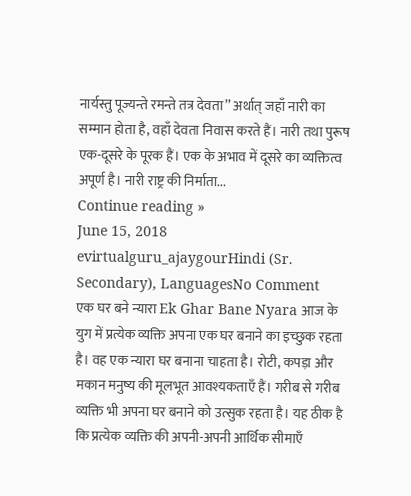नार्यस्तु पूज्यन्ते रमन्ते तत्र देवता’’ अर्थात् जहाँ नारी का सम्मान होता है, वहाँ देवता निवास करते हैं। नारी तथा पुरूष एक-दूसरे के पूरक हैं। एक के अभाव में दूसरे का व्यक्तित्व अपूर्ण है। नारी राष्ट्र की निर्माता...
Continue reading »
June 15, 2018 evirtualguru_ajaygourHindi (Sr. Secondary), LanguagesNo Comment
एक घर बने न्यारा Ek Ghar Bane Nyara आज के युग में प्रत्येक व्यक्ति अपना एक घर बनाने का इच्छुक रहता है। वह एक न्यारा घर बनाना चाहता है। रोटी, कपड़ा और मकान मनुष्य की मूलभूत आवश्यकताएँ हैं। गरीब से गरीब व्यक्ति भी अपना घर बनाने को उत्सुक रहता है। यह ठीक है कि प्रत्येक व्यक्ति की अपनी-अपनी आर्थिक सीमाएँ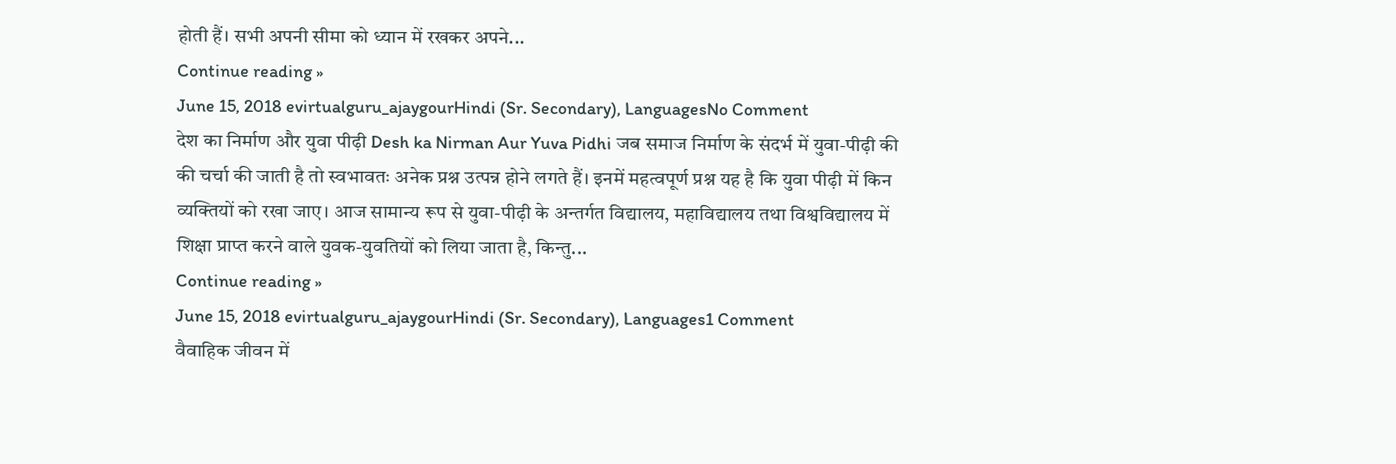होती हैं। सभी अपनी सीमा को ध्यान में रखकर अपने...
Continue reading »
June 15, 2018 evirtualguru_ajaygourHindi (Sr. Secondary), LanguagesNo Comment
देश का निर्माण और युवा पीढ़ी Desh ka Nirman Aur Yuva Pidhi जब समाज निर्माण के संदर्भ में युवा-पीढ़ी की की चर्चा की जाती है तो स्वभावतः अनेक प्रश्न उत्पन्न होने लगते हैं। इनमें महत्वपूर्ण प्रश्न यह है कि युवा पीढ़ी में किन व्यक्तियों को रखा जाए। आज सामान्य रूप से युवा-पीढ़ी के अन्तर्गत विद्यालय, महाविद्यालय तथा विश्वविद्यालय में शिक्षा प्राप्त करने वाले युवक-युवतियों को लिया जाता है, किन्तु...
Continue reading »
June 15, 2018 evirtualguru_ajaygourHindi (Sr. Secondary), Languages1 Comment
वैवाहिक जीवन में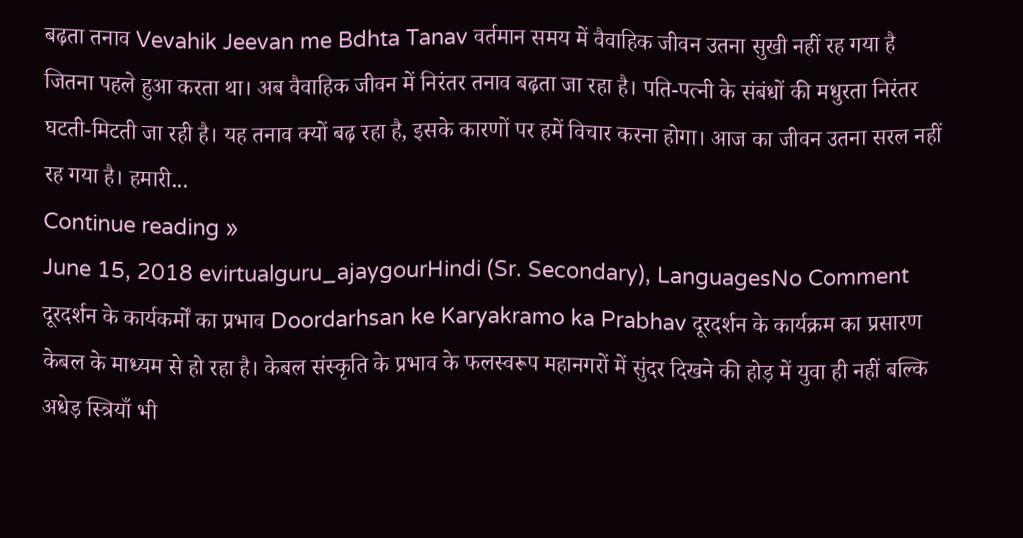बढ़ता तनाव Vevahik Jeevan me Bdhta Tanav वर्तमान समय में वैवाहिक जीवन उतना सुखी नहीं रह गया है जितना पहले हुआ करता था। अब वैवाहिक जीवन में निरंतर तनाव बढ़ता जा रहा है। पति-पत्नी के संबंधों की मधुरता निरंतर घटती-मिटती जा रही है। यह तनाव क्यों बढ़ रहा है, इसके कारणों पर हमें विचार करना होगा। आज का जीवन उतना सरल नहीं रह गया है। हमारी...
Continue reading »
June 15, 2018 evirtualguru_ajaygourHindi (Sr. Secondary), LanguagesNo Comment
दूरदर्शन के कार्यकर्मों का प्रभाव Doordarhsan ke Karyakramo ka Prabhav दूरदर्शन के कार्यक्रम का प्रसारण केबल के माध्यम से हो रहा है। केबल संस्कृति के प्रभाव के फलस्वरूप महानगरों में सुंदर दिखने की होड़ में युवा ही नहीं बल्कि अधेड़ स्त्रियाँ भी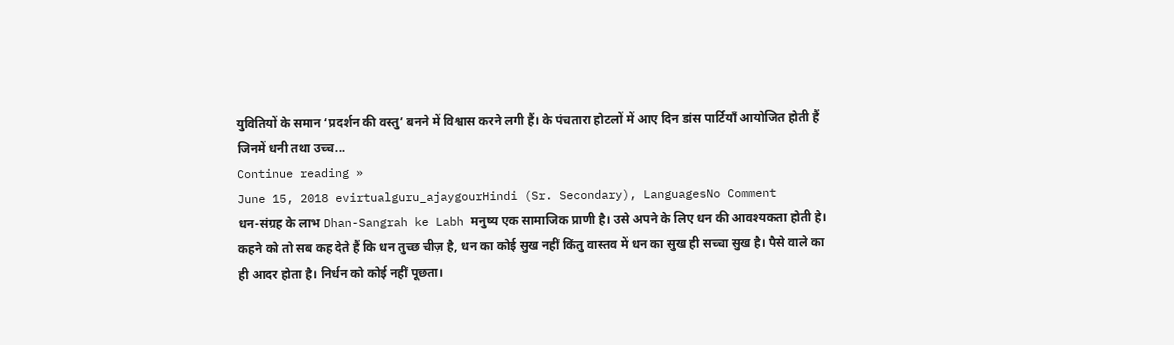युवितियों के समान ‘प्रदर्शन की वस्तु’ बनने में विश्वास करने लगी हैं। के पंचतारा होटलों में आए दिन डांस पार्टियाँ आयोजित होती हैं जिनमें धनी तथा उच्च...
Continue reading »
June 15, 2018 evirtualguru_ajaygourHindi (Sr. Secondary), LanguagesNo Comment
धन-संग्रह के लाभ Dhan-Sangrah ke Labh मनुष्य एक सामाजिक प्राणी है। उसे अपने के लिए धन की आवश्यकता होती हे। कहने को तो सब कह देते हैं कि धन तुच्छ चीज़ है, धन का कोई सुख नहीं किंतु वास्तव में धन का सुख ही सच्चा सुख है। पैसे वाले का ही आदर होता है। निर्धन को कोई नहीं पूछता।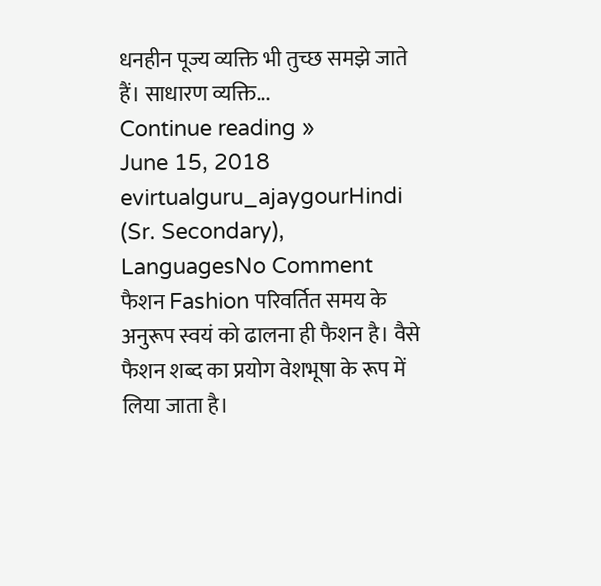धनहीन पूज्य व्यक्ति भी तुच्छ समझे जाते हैं। साधारण व्यक्ति...
Continue reading »
June 15, 2018 evirtualguru_ajaygourHindi (Sr. Secondary), LanguagesNo Comment
फैशन Fashion परिवर्तित समय के अनुरूप स्वयं को ढालना ही फैशन है। वैसे फैशन शब्द का प्रयोग वेशभूषा के रूप में लिया जाता है।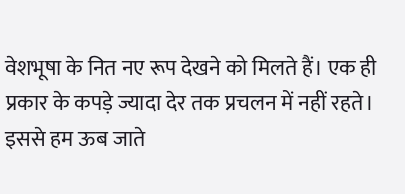वेशभूषा के नित नए रूप देखने को मिलते हैं। एक ही प्रकार के कपड़े ज्यादा देर तक प्रचलन में नहीं रहते। इससे हम ऊब जाते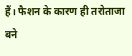हैं। फैशन के कारण ही तरोताजा बने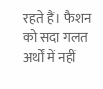रहते हैं। फैशन को सदा गलत अर्थों में नहीं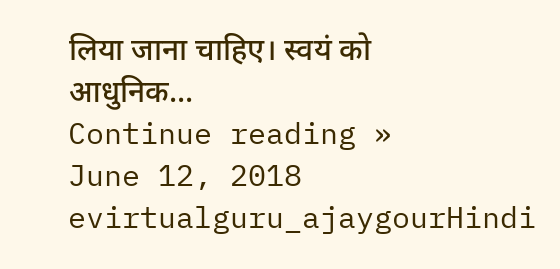लिया जाना चाहिए। स्वयं को आधुनिक...
Continue reading »
June 12, 2018 evirtualguru_ajaygourHindi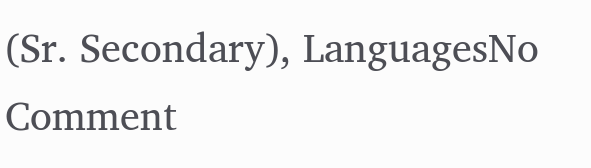(Sr. Secondary), LanguagesNo Comment